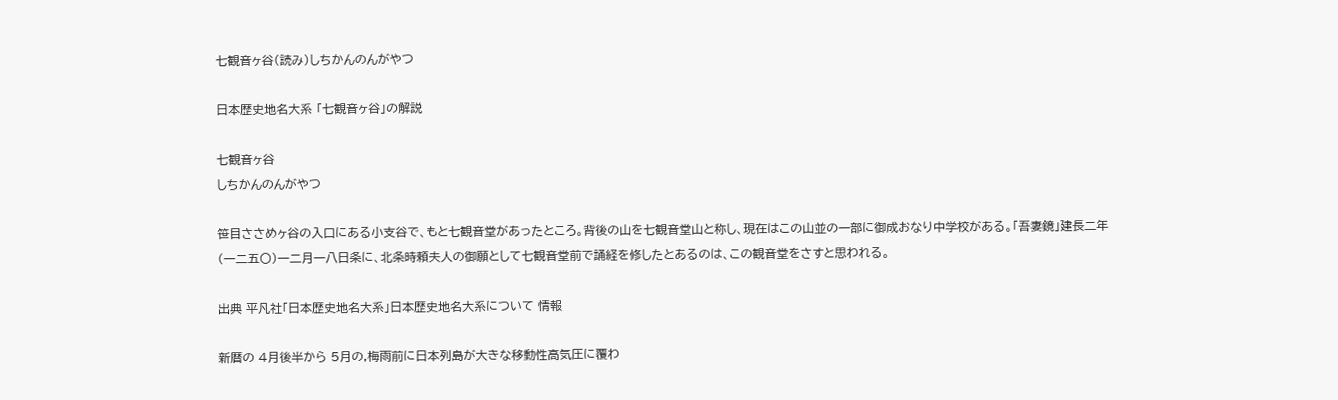七観音ヶ谷(読み)しちかんのんがやつ

日本歴史地名大系 「七観音ヶ谷」の解説

七観音ヶ谷
しちかんのんがやつ

笹目ささめヶ谷の入口にある小支谷で、もと七観音堂があったところ。背後の山を七観音堂山と称し、現在はこの山並の一部に御成おなり中学校がある。「吾妻鏡」建長二年(一二五〇)一二月一八日条に、北条時頼夫人の御願として七観音堂前で誦経を修したとあるのは、この観音堂をさすと思われる。

出典 平凡社「日本歴史地名大系」日本歴史地名大系について 情報

新暦の 4月後半から 5月の,梅雨前に日本列島が大きな移動性高気圧に覆わ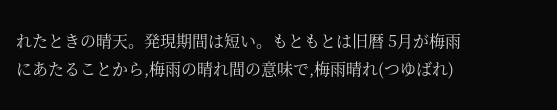れたときの晴天。発現期間は短い。もともとは旧暦 5月が梅雨にあたることから,梅雨の晴れ間の意味で,梅雨晴れ(つゆばれ)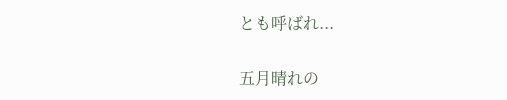とも呼ばれ...

五月晴れの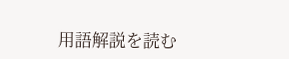用語解説を読む